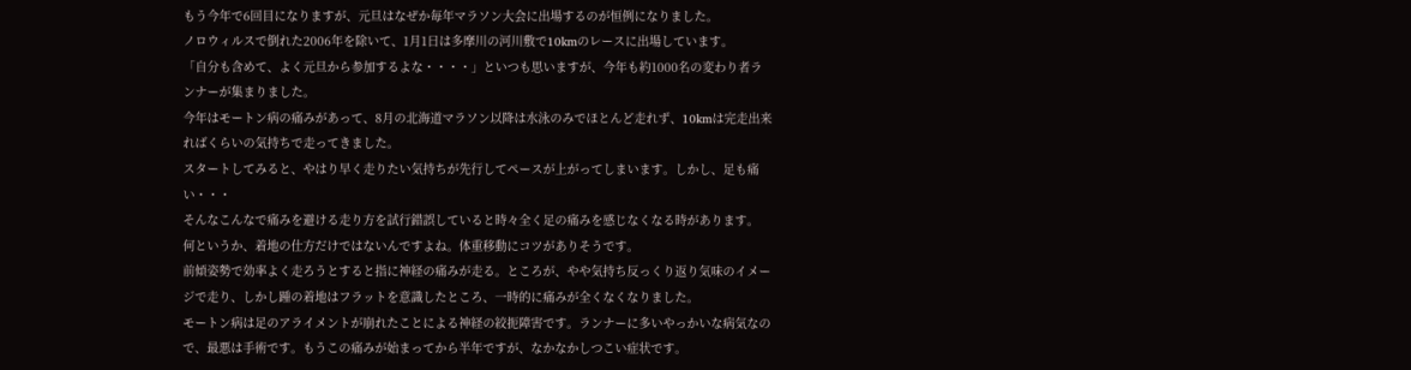もう今年で6回目になりますが、元旦はなぜか毎年マラソン大会に出場するのが恒例になりました。
ノロウィルスで倒れた2006年を除いて、1月1日は多摩川の河川敷で10kmのレースに出場しています。
「自分も含めて、よく元旦から参加するよな・・・・」といつも思いますが、今年も約1000名の変わり者ランナーが集まりました。
今年はモートン病の痛みがあって、8月の北海道マラソン以降は水泳のみでほとんど走れず、10kmは完走出来ればくらいの気持ちで走ってきました。
スタートしてみると、やはり早く走りたい気持ちが先行してペースが上がってしまいます。しかし、足も痛い・・・
そんなこんなで痛みを避ける走り方を試行錯誤していると時々全く足の痛みを感じなくなる時があります。
何というか、着地の仕方だけではないんですよね。体重移動にコツがありそうです。
前傾姿勢で効率よく走ろうとすると指に神経の痛みが走る。ところが、やや気持ち反っくり返り気味のイメージで走り、しかし踵の着地はフラットを意識したところ、一時的に痛みが全くなくなりました。
モートン病は足のアライメントが崩れたことによる神経の絞扼障害です。ランナーに多いやっかいな病気なので、最悪は手術です。もうこの痛みが始まってから半年ですが、なかなかしつこい症状です。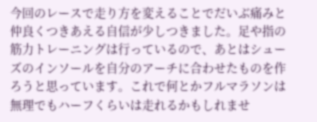今回のレースで走り方を変えることでだいぶ痛みと仲良くつきあえる自信が少しつきました。足や指の筋力トレーニングは行っているので、あとはシューズのインソールを自分のアーチに合わせたものを作ろうと思っています。これで何とかフルマラソンは無理でもハーフくらいは走れるかもしれませ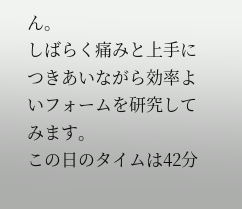ん。
しばらく痛みと上手につきあいながら効率よいフォームを研究してみます。
この日のタイムは42分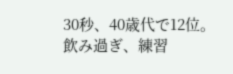30秒、40歳代で12位。
飲み過ぎ、練習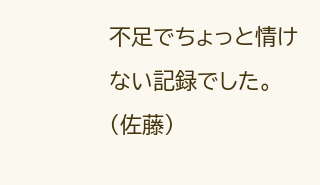不足でちょっと情けない記録でした。
(佐藤)